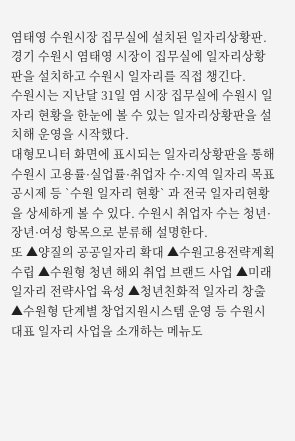염태영 수원시장 집무실에 설치된 일자리상황판.
경기 수원시 염태영 시장이 집무실에 일자리상황판을 설치하고 수원시 일자리를 직접 챙긴다.
수원시는 지난달 31일 염 시장 집무실에 수원시 일자리 현황을 한눈에 볼 수 있는 일자리상황판을 설치해 운영을 시작했다.
대형모니터 화면에 표시되는 일자리상황판을 통해 수원시 고용률·실업률·취업자 수·지역 일자리 목표 공시제 등 `수원 일자리 현황` 과 전국 일자리현황을 상세하게 볼 수 있다. 수원시 취업자 수는 청년·장년·여성 항목으로 분류해 설명한다.
또 ▲양질의 공공일자리 확대 ▲수원고용전략계획 수립 ▲수원형 청년 해외 취업 브랜드 사업 ▲미래 일자리 전략사업 육성 ▲청년친화적 일자리 창출 ▲수원형 단계별 창업지원시스템 운영 등 수원시 대표 일자리 사업을 소개하는 메뉴도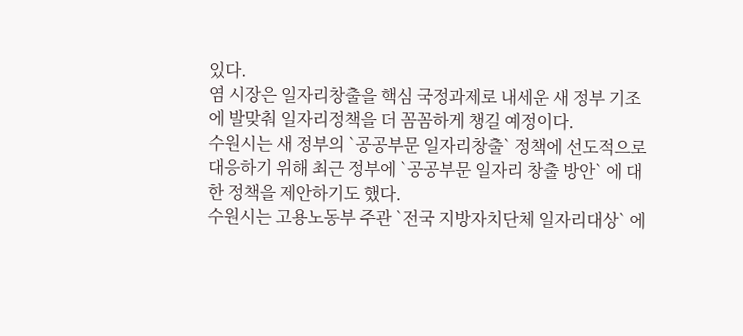있다.
염 시장은 일자리창출을 핵심 국정과제로 내세운 새 정부 기조에 발맞춰 일자리정책을 더 꼼꼼하게 챙길 예정이다.
수원시는 새 정부의 `공공부문 일자리창출` 정책에 선도적으로 대응하기 위해 최근 정부에 `공공부문 일자리 창출 방안` 에 대한 정책을 제안하기도 했다.
수원시는 고용노동부 주관 `전국 지방자치단체 일자리대상` 에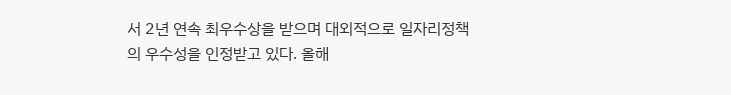서 2년 연속 최우수상을 받으며 대외적으로 일자리정책의 우수성을 인정받고 있다. 올해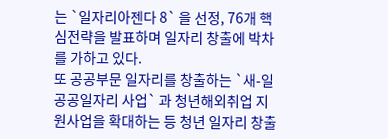는 `일자리아젠다 8` 을 선정, 76개 핵심전략을 발표하며 일자리 창출에 박차를 가하고 있다.
또 공공부문 일자리를 창출하는 `새-일 공공일자리 사업` 과 청년해외취업 지원사업을 확대하는 등 청년 일자리 창출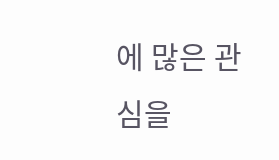에 많은 관심을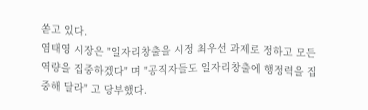쏟고 있다.
염태영 시장은 "일자리창출을 시정 최우선 과제로 정하고 모든 역량을 집중하겠다" 며 "공직자들도 일자리창출에 행정력을 집중해 달라" 고 당부했다.